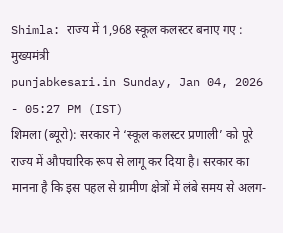Shimla: राज्य में 1,968 स्कूल कलस्टर बनाए गए : मुख्यमंत्री
punjabkesari.in Sunday, Jan 04, 2026 - 05:27 PM (IST)
शिमला (ब्यूरो): सरकार ने ‘स्कूल कलस्टर प्रणाली’ को पूरे राज्य में औपचारिक रूप से लागू कर दिया है। सरकार का मानना है कि इस पहल से ग्रामीण क्षेत्रों में लंबे समय से अलग-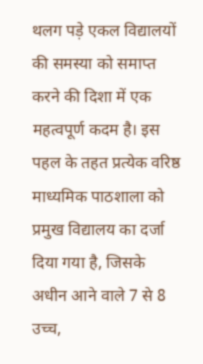थलग पड़े एकल विद्यालयों की समस्या को समाप्त करने की दिशा में एक महत्वपूर्ण कदम है। इस पहल के तहत प्रत्येक वरिष्ठ माध्यमिक पाठशाला को प्रमुख विद्यालय का दर्जा दिया गया है, जिसके अधीन आने वाले 7 से 8 उच्च,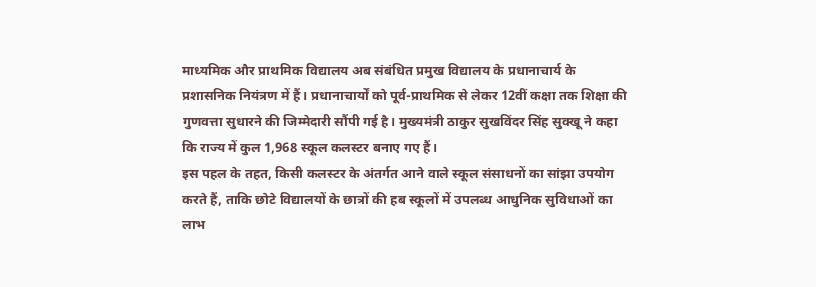माध्यमिक और प्राथमिक विद्यालय अब संबंधित प्रमुख विद्यालय के प्रधानाचार्य के प्रशासनिक नियंत्रण में हैं। प्रधानाचार्यों को पूर्व-प्राथमिक से लेकर 12वीं कक्षा तक शिक्षा की गुणवत्ता सुधारने की जिम्मेदारी सौंपी गई है। मुख्यमंत्री ठाकुर सुखविंदर सिंह सुक्खू ने कहा कि राज्य में कुल 1,968 स्कूल कलस्टर बनाए गए हैं।
इस पहल के तहत, किसी कलस्टर के अंतर्गत आने वाले स्कूल संसाधनों का सांझा उपयोग करते हैं, ताकि छोटे विद्यालयों के छात्रों की हब स्कूलों में उपलब्ध आधुनिक सुविधाओं का लाभ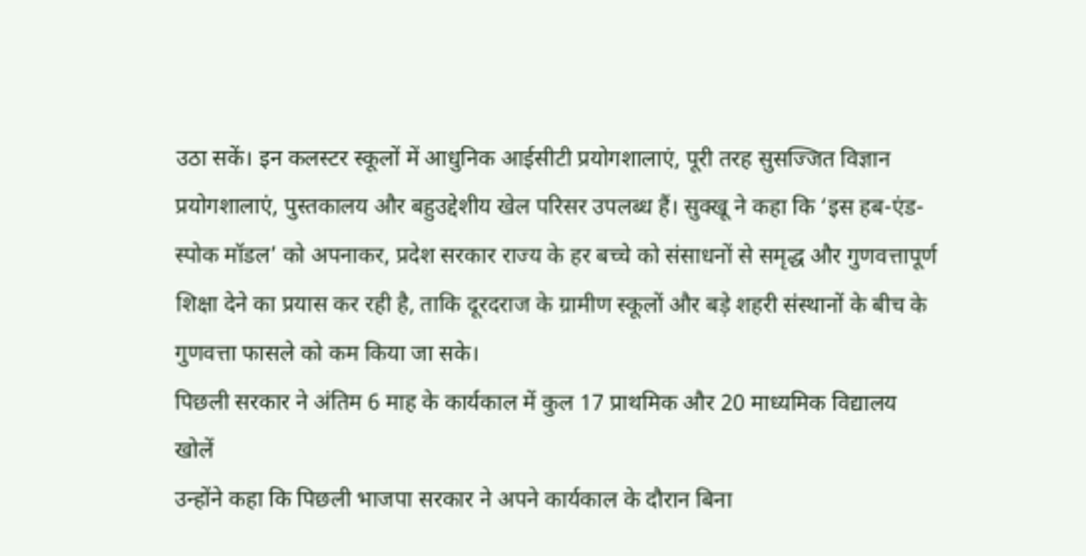उठा सकें। इन कलस्टर स्कूलों में आधुनिक आईसीटी प्रयोगशालाएं, पूरी तरह सुसज्जित विज्ञान प्रयोगशालाएं, पुस्तकालय और बहुउद्देशीय खेल परिसर उपलब्ध हैं। सुक्खू ने कहा कि ‘इस हब-एंड-स्पोक मॉडल’ को अपनाकर, प्रदेश सरकार राज्य के हर बच्चे को संसाधनों से समृद्ध और गुणवत्तापूर्ण शिक्षा देने का प्रयास कर रही है, ताकि दूरदराज के ग्रामीण स्कूलों और बड़े शहरी संस्थानों के बीच के गुणवत्ता फासले को कम किया जा सके।
पिछली सरकार ने अंतिम 6 माह के कार्यकाल में कुल 17 प्राथमिक और 20 माध्यमिक विद्यालय खोलें
उन्होंने कहा कि पिछली भाजपा सरकार ने अपने कार्यकाल के दौरान बिना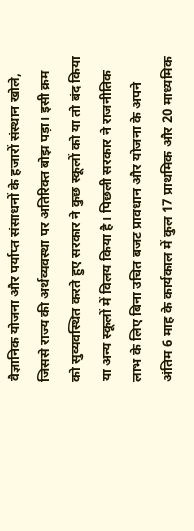वैज्ञानिक योजना और पर्याप्त संसाधनों के हजारों संस्थान खोले, जिससे राज्य की अर्थव्यवस्था पर अतिरिक्त बोझ पड़ा। इसी क्रम को सुव्यवस्थित करते हुए सरकार ने कुछ स्कूलों को या तो बंद किया या अन्य स्कूलों में विलय किया है। पिछली सरकार ने राजनीतिक लाभ के लिए बिना उचित बजट प्रावधान और योजना के अपने अंतिम 6 माह के कार्यकाल में कुल 17 प्राथमिक और 20 माध्यमिक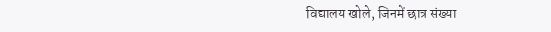विद्यालय खोले, जिनमें छात्र संख्या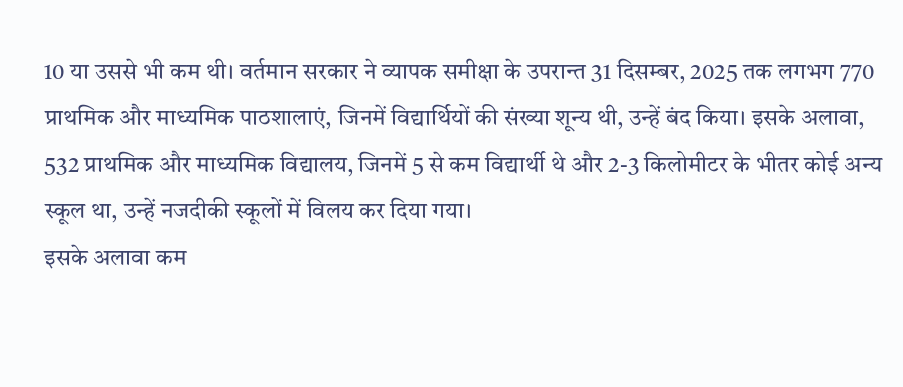10 या उससे भी कम थी। वर्तमान सरकार ने व्यापक समीक्षा के उपरान्त 31 दिसम्बर, 2025 तक लगभग 770 प्राथमिक और माध्यमिक पाठशालाएं, जिनमें विद्यार्थियों की संख्या शून्य थी, उन्हें बंद किया। इसके अलावा, 532 प्राथमिक और माध्यमिक विद्यालय, जिनमें 5 से कम विद्यार्थी थे और 2-3 किलोमीटर के भीतर कोई अन्य स्कूल था, उन्हें नजदीकी स्कूलों में विलय कर दिया गया।
इसके अलावा कम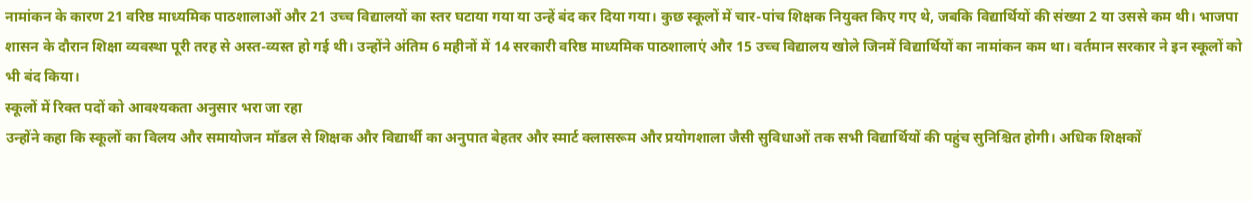नामांकन के कारण 21 वरिष्ठ माध्यमिक पाठशालाओं और 21 उच्च विद्यालयों का स्तर घटाया गया या उन्हें बंद कर दिया गया। कुछ स्कूलों में चार-पांच शिक्षक नियुक्त किए गए थे, जबकि विद्यार्थियों की संख्या 2 या उससे कम थी। भाजपा शासन के दौरान शिक्षा व्यवस्था पूरी तरह से अस्त-व्यस्त हो गई थी। उन्होंने अंतिम 6 महीनों में 14 सरकारी वरिष्ठ माध्यमिक पाठशालाएं और 15 उच्च विद्यालय खोले जिनमें विद्यार्थियों का नामांकन कम था। वर्तमान सरकार ने इन स्कूलों को भी बंद किया।
स्कूलों में रिक्त पदों को आवश्यकता अनुसार भरा जा रहा
उन्होंने कहा कि स्कूलों का विलय और समायोजन मॉडल से शिक्षक और विद्यार्थी का अनुपात बेहतर और स्मार्ट क्लासरूम और प्रयोगशाला जैसी सुविधाओं तक सभी विद्यार्थियों की पहुंच सुनिश्चित होगी। अधिक शिक्षकों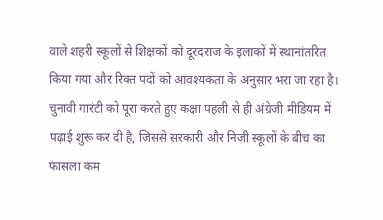वाले शहरी स्कूलों से शिक्षकों को दूरदराज के इलाकों में स्थानांतरित किया गया और रिक्त पदों को आवश्यकता के अनुसार भरा जा रहा है। चुनावी गारंटी को पूरा करते हुए कक्षा पहली से ही अंग्रेजी मीडियम में पढ़ाई शुरू कर दी है, जिससे सरकारी और निजी स्कूलों के बीच का फासला कम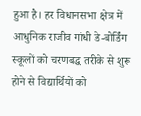हुआ है। हर विधानसभा क्षेत्र में आधुनिक राजीव गांधी डे-बोर्डिंग स्कूलों को चरणबद्ध तरीके से शुरू होने से विद्यार्थियों को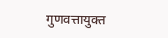गुणवत्तायुक्त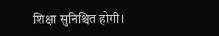शिक्षा सुनिश्चित होगी।